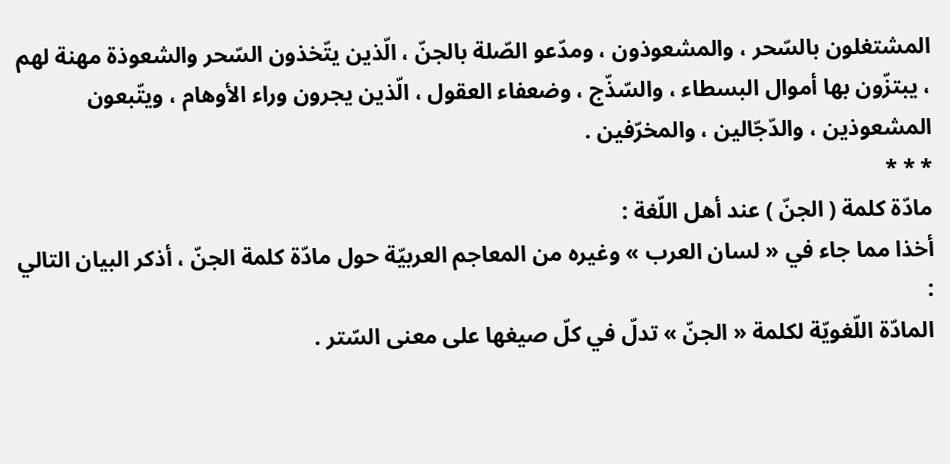المشتغلون بالسّحر ، والمشعوذون ، ومدّعو الصّلة بالجنّ ، الّذين يتّخذون السّحر والشعوذة مهنة لهم ، يبتزّون بها أموال البسطاء ، والسّذّج ، وضعفاء العقول ، الّذين يجرون وراء الأوهام ، ويتّبعون المشعوذين ، والدّجّالين ، والمخرّفين .
* * *
مادّة كلمة ( الجنّ ) عند أهل اللّغة :
أخذا مما جاء في « لسان العرب » وغيره من المعاجم العربيّة حول مادّة كلمة الجنّ ، أذكر البيان التالي :
المادّة اللّغويّة لكلمة « الجنّ » تدلّ في كلّ صيغها على معنى السّتر .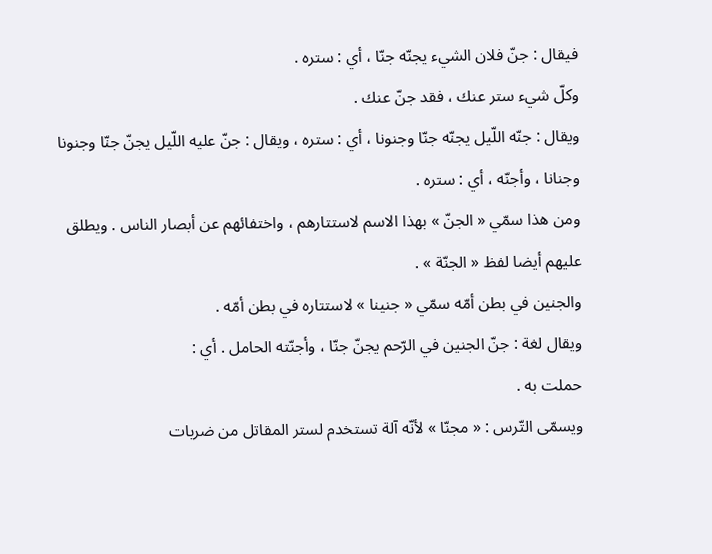فيقال : جنّ فلان الشيء يجنّه جنّا ، أي : ستره .
وكلّ شيء ستر عنك ، فقد جنّ عنك .
ويقال : جنّه اللّيل يجنّه جنّا وجنونا ، أي : ستره ، ويقال : جنّ عليه اللّيل يجنّ جنّا وجنونا وجنانا ، وأجنّه ، أي : ستره .
ومن هذا سمّي « الجنّ » بهذا الاسم لاستتارهم ، واختفائهم عن أبصار الناس . ويطلق عليهم أيضا لفظ « الجنّة » .
والجنين في بطن أمّه سمّي « جنينا » لاستتاره في بطن أمّه .
ويقال لغة : جنّ الجنين في الرّحم يجنّ جنّا ، وأجنّته الحامل . أي :
حملت به .
ويسمّى التّرس : « مجنّا » لأنّه آلة تستخدم لستر المقاتل من ضربات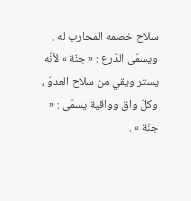سلاح خصمه المحارب له .
ويسمّى الدّرع : « جنّة » لأنّه يستر ويقي من سلاح العدوّ ، وكلّ واق وواقية يسمّى : « جنّة » .